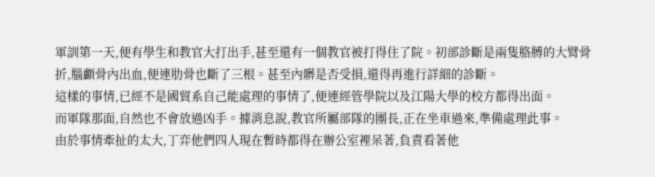軍訓第一天,便有學生和教官大打出手,甚至還有一個教官被打得住了院。初部診斷是兩隻胳膊的大臂骨折,腦顱骨內出血,便連肋骨也斷了三根。甚至內髒是否受損,還得再進行詳細的診斷。
這樣的事情,已經不是國貿系自己能處理的事情了,便連經管學院以及江陽大學的校方都得出面。
而軍隊那面,自然也不會放過凶手。據消息說,教官所屬部隊的團長,正在坐車過來,準備處理此事。
由於事情牽扯的太大,丁弈他們四人現在暫時都得在辦公室裡呆著,負責看著他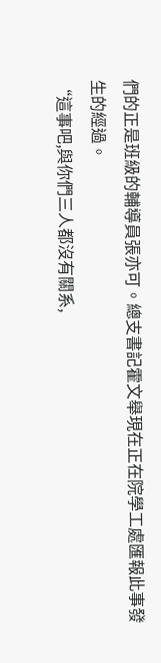們的正是班級的輔導員張亦可。總支書記霍文舉現在正在院學工處匯報此事發生的經過。
“這事吧,與你們三人都沒有關系,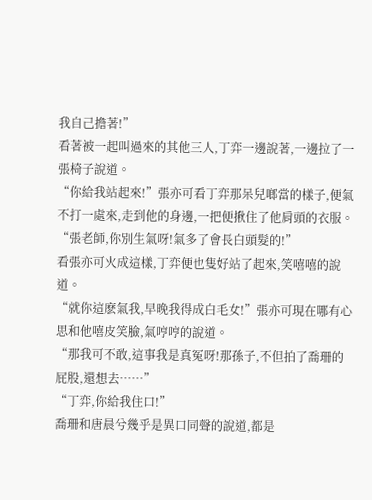我自己擔著!”
看著被一起叫過來的其他三人,丁弈一邊說著,一邊拉了一張椅子說道。
“你給我站起來!”張亦可看丁弈那呆兒啷當的樣子,便氣不打一處來,走到他的身邊,一把便揪住了他肩頭的衣服。
“張老師,你別生氣呀!氣多了會長白頭髮的!”
看張亦可火成這樣,丁弈便也隻好站了起來,笑嘻嘻的說道。
“就你這麽氣我,早晚我得成白毛女!”張亦可現在哪有心思和他嘻皮笑臉,氣哼哼的說道。
“那我可不敢,這事我是真冤呀!那孫子,不但拍了喬珊的屁股,還想去……”
“丁弈,你給我住口!”
喬珊和唐晨兮幾乎是異口同聲的說道,都是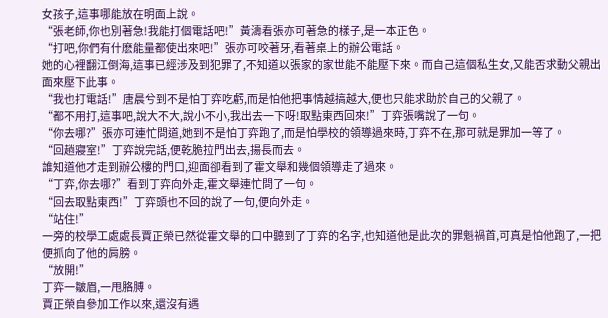女孩子,這事哪能放在明面上說。
“張老師,你也別著急!我能打個電話吧!”黃濤看張亦可著急的樣子,是一本正色。
“打吧,你們有什麽能量都使出來吧!”張亦可咬著牙,看著桌上的辦公電話。
她的心裡翻江倒海,這事已經涉及到犯罪了,不知道以張家的家世能不能壓下來。而自己這個私生女,又能否求動父親出面來壓下此事。
“我也打電話!”唐晨兮到不是怕丁弈吃虧,而是怕他把事情越搞越大,便也只能求助於自己的父親了。
“都不用打,這事吧,說大不大,說小不小,我出去一下呀!取點東西回來!”丁弈張嘴說了一句。
“你去哪?”張亦可連忙問道,她到不是怕丁弈跑了,而是怕學校的領導過來時,丁弈不在,那可就是罪加一等了。
“回趟寢室!”丁弈說完話,便乾脆拉門出去,揚長而去。
誰知道他才走到辦公樓的門口,迎面卻看到了霍文舉和幾個領導走了過來。
“丁弈,你去哪?”看到丁弈向外走,霍文舉連忙問了一句。
“回去取點東西!”丁弈頭也不回的說了一句,便向外走。
“站住!”
一旁的校學工處處長賈正榮已然從霍文舉的口中聽到了丁弈的名字,也知道他是此次的罪魁禍首,可真是怕他跑了,一把便抓向了他的肩膀。
“放開!”
丁弈一皺眉,一甩胳膊。
賈正榮自參加工作以來,還沒有遇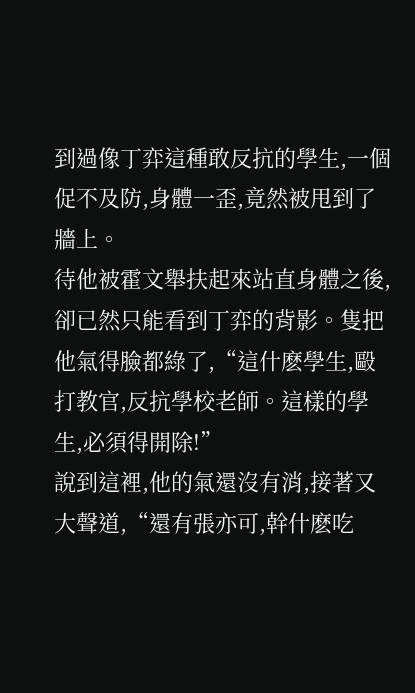到過像丁弈這種敢反抗的學生,一個促不及防,身體一歪,竟然被甩到了牆上。
待他被霍文舉扶起來站直身體之後,卻已然只能看到丁弈的背影。隻把他氣得臉都綠了,“這什麽學生,毆打教官,反抗學校老師。這樣的學生,必須得開除!”
說到這裡,他的氣還沒有消,接著又大聲道,“還有張亦可,幹什麽吃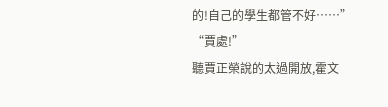的!自己的學生都管不好……”
“賈處!”
聽賈正榮說的太過開放,霍文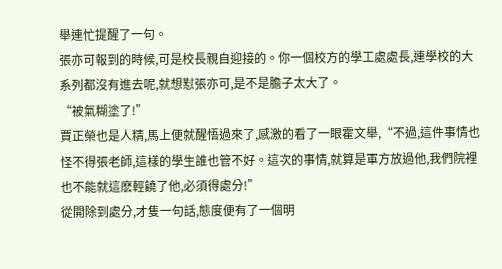舉連忙提醒了一句。
張亦可報到的時候,可是校長親自迎接的。你一個校方的學工處處長,連學校的大系列都沒有進去呢,就想懟張亦可,是不是膽子太大了。
“被氣糊塗了!”
賈正榮也是人精,馬上便就醒悟過來了,感激的看了一眼霍文舉,“不過,這件事情也怪不得張老師,這樣的學生誰也管不好。這次的事情,就算是軍方放過他,我們院裡也不能就這麽輕饒了他,必須得處分!”
從開除到處分,才隻一句話,態度便有了一個明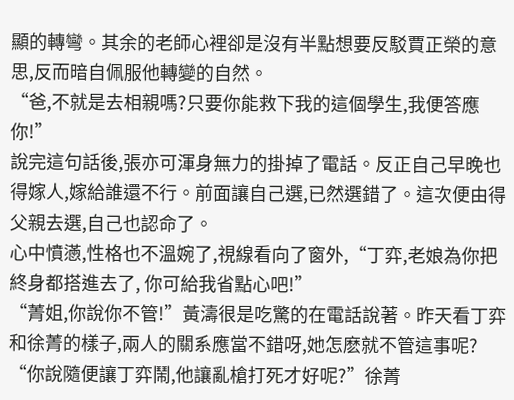顯的轉彎。其余的老師心裡卻是沒有半點想要反駁賈正榮的意思,反而暗自佩服他轉變的自然。
“爸,不就是去相親嗎?只要你能救下我的這個學生,我便答應你!”
說完這句話後,張亦可渾身無力的掛掉了電話。反正自己早晚也得嫁人,嫁給誰還不行。前面讓自己選,已然選錯了。這次便由得父親去選,自己也認命了。
心中憤懣,性格也不溫婉了,視線看向了窗外,“丁弈,老娘為你把終身都搭進去了, 你可給我省點心吧!”
“菁姐,你說你不管!”黃濤很是吃驚的在電話說著。昨天看丁弈和徐菁的樣子,兩人的關系應當不錯呀,她怎麽就不管這事呢?
“你說隨便讓丁弈鬧,他讓亂槍打死才好呢?”徐菁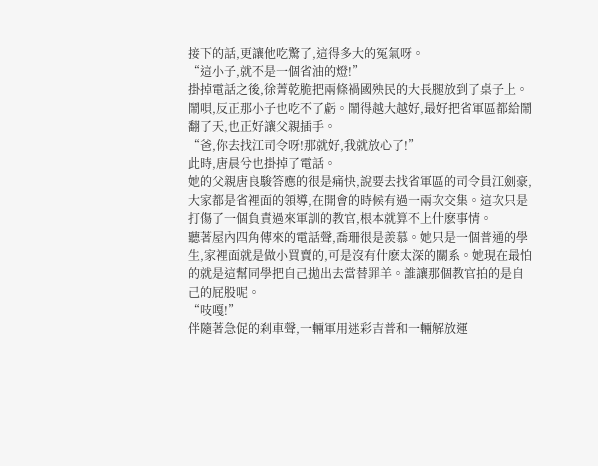接下的話,更讓他吃驚了,這得多大的冤氣呀。
“這小子,就不是一個省油的燈!”
掛掉電話之後,徐菁乾脆把兩條禍國殃民的大長腿放到了桌子上。鬧唄,反正那小子也吃不了虧。鬧得越大越好,最好把省軍區都給鬧翻了天,也正好讓父親插手。
“爸,你去找江司令呀!那就好,我就放心了!”
此時,唐晨兮也掛掉了電話。
她的父親唐良駿答應的很是痛快,說要去找省軍區的司令員江劍豪,大家都是省裡面的領導,在開會的時候有過一兩次交集。這次只是打傷了一個負責過來軍訓的教官,根本就算不上什麽事情。
聽著屋內四角傳來的電話聲,喬珊很是羨慕。她只是一個普通的學生,家裡面就是做小買賣的,可是沒有什麽太深的關系。她現在最怕的就是這幫同學把自己拋出去當替罪羊。誰讓那個教官拍的是自己的屁股呢。
“吱嘎!”
伴隨著急促的刹車聲,一輛軍用迷彩吉普和一輛解放運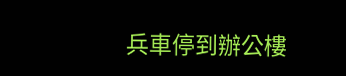兵車停到辦公樓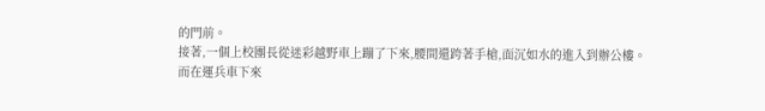的門前。
接著,一個上校團長從迷彩越野車上蹦了下來,腰間還跨著手槍,面沉如水的進入到辦公樓。
而在運兵車下來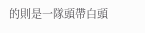的則是一隊頭帶白頭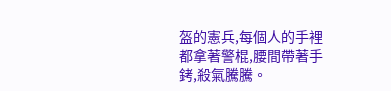盔的憲兵,每個人的手裡都拿著警棍,腰間帶著手銬,殺氣騰騰。